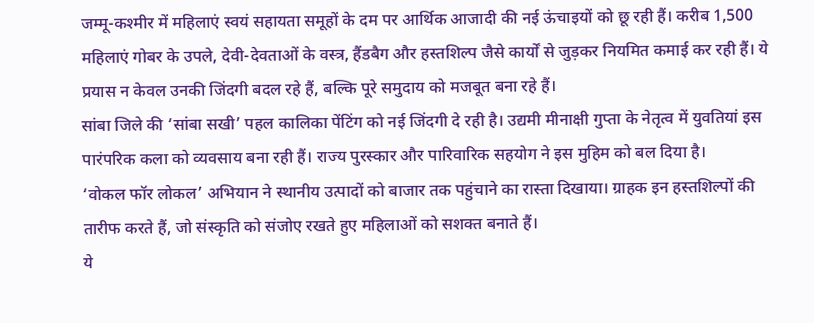जम्मू-कश्मीर में महिलाएं स्वयं सहायता समूहों के दम पर आर्थिक आजादी की नई ऊंचाइयों को छू रही हैं। करीब 1,500 महिलाएं गोबर के उपले, देवी-देवताओं के वस्त्र, हैंडबैग और हस्तशिल्प जैसे कार्यों से जुड़कर नियमित कमाई कर रही हैं। ये प्रयास न केवल उनकी जिंदगी बदल रहे हैं, बल्कि पूरे समुदाय को मजबूत बना रहे हैं।
सांबा जिले की ‘सांबा सखी’ पहल कालिका पेंटिंग को नई जिंदगी दे रही है। उद्यमी मीनाक्षी गुप्ता के नेतृत्व में युवतियां इस पारंपरिक कला को व्यवसाय बना रही हैं। राज्य पुरस्कार और पारिवारिक सहयोग ने इस मुहिम को बल दिया है।
‘वोकल फॉर लोकल’ अभियान ने स्थानीय उत्पादों को बाजार तक पहुंचाने का रास्ता दिखाया। ग्राहक इन हस्तशिल्पों की तारीफ करते हैं, जो संस्कृति को संजोए रखते हुए महिलाओं को सशक्त बनाते हैं।
ये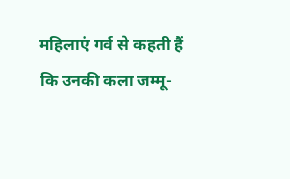महिलाएं गर्व से कहती हैं कि उनकी कला जम्मू-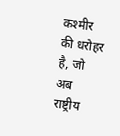कश्मीर की धरोहर है, जो अब राष्ट्रीय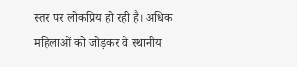स्तर पर लोकप्रिय हो रही है। अधिक महिलाओं को जोड़कर वे स्थानीय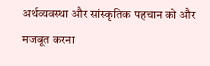अर्थव्यवस्था और सांस्कृतिक पहचान को और मजबूत करना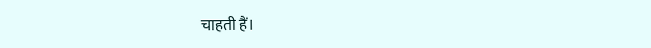चाहती हैं।